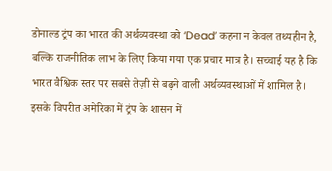डोनाल्ड ट्रंप का भारत की अर्थव्यवस्था को ‘Dead’ कहना न केवल तथ्यहीन है, बल्कि राजनीतिक लाभ के लिए किया गया एक प्रचार मात्र है। सच्चाई यह है कि भारत वैश्विक स्तर पर सबसे तेज़ी से बढ़ने वाली अर्थव्यवस्थाओं में शामिल है।
इसके विपरीत अमेरिका में ट्रंप के शासन में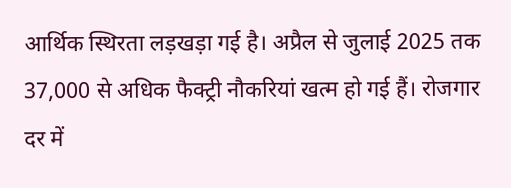आर्थिक स्थिरता लड़खड़ा गई है। अप्रैल से जुलाई 2025 तक 37,000 से अधिक फैक्ट्री नौकरियां खत्म हो गई हैं। रोजगार दर में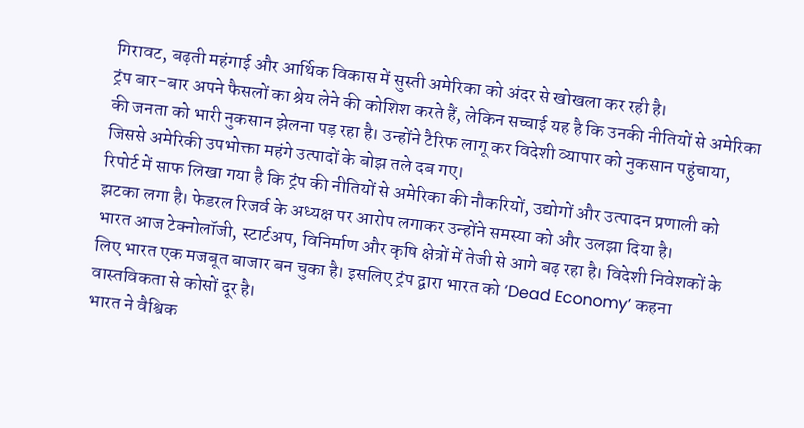गिरावट, बढ़ती महंगाई और आर्थिक विकास में सुस्ती अमेरिका को अंदर से खोखला कर रही है।
ट्रंप बार-बार अपने फैसलों का श्रेय लेने की कोशिश करते हैं, लेकिन सच्चाई यह है कि उनकी नीतियों से अमेरिका की जनता को भारी नुकसान झेलना पड़ रहा है। उन्होंने टैरिफ लागू कर विदेशी व्यापार को नुकसान पहुंचाया, जिससे अमेरिकी उपभोक्ता महंगे उत्पादों के बोझ तले दब गए।
रिपोर्ट में साफ लिखा गया है कि ट्रंप की नीतियों से अमेरिका की नौकरियों, उद्योगों और उत्पादन प्रणाली को झटका लगा है। फेडरल रिजर्व के अध्यक्ष पर आरोप लगाकर उन्होंने समस्या को और उलझा दिया है।
भारत आज टेक्नोलॉजी, स्टार्टअप, विनिर्माण और कृषि क्षेत्रों में तेजी से आगे बढ़ रहा है। विदेशी निवेशकों के लिए भारत एक मजबूत बाजार बन चुका है। इसलिए ट्रंप द्वारा भारत को ‘Dead Economy’ कहना वास्तविकता से कोसों दूर है।
भारत ने वैश्विक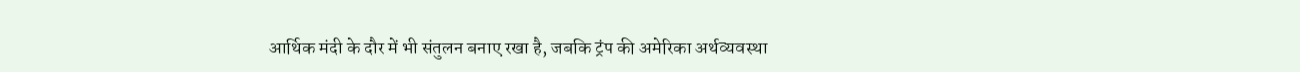आर्थिक मंदी के दौर में भी संतुलन बनाए रखा है, जबकि ट्रंप की अमेरिका अर्थव्यवस्था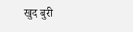खुद बुरी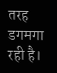तरह डगमगा रही है।